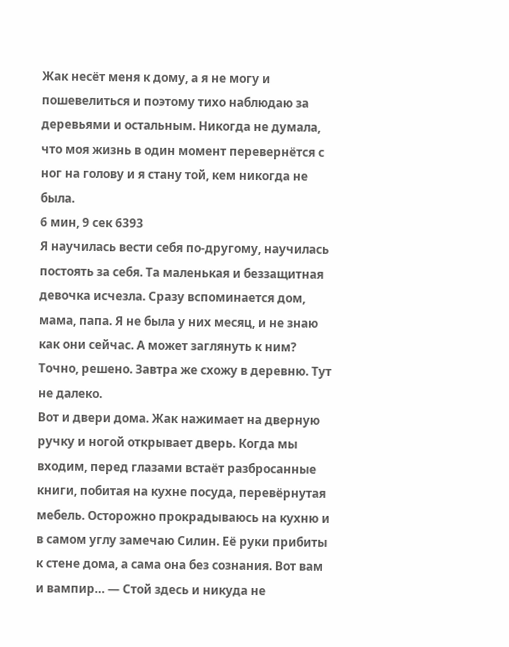Жак несёт меня к дому, а я не могу и пошевелиться и поэтому тихо наблюдаю за деревьями и остальным. Никогда не думала, что моя жизнь в один момент перевернётся с ног на голову и я стану той, кем никогда не была.
6 мин, 9 сек 6393
Я научилась вести себя по-другому, научилась постоять за себя. Та маленькая и беззащитная девочка исчезла. Сразу вспоминается дом, мама, папа. Я не была у них месяц, и не знаю как они сейчас. А может заглянуть к ним? Точно, решено. Завтра же схожу в деревню. Тут не далеко.
Вот и двери дома. Жак нажимает на дверную ручку и ногой открывает дверь. Когда мы входим, перед глазами встаёт разбросанные книги, побитая на кухне посуда, перевёрнутая мебель. Осторожно прокрадываюсь на кухню и в самом углу замечаю Силин. Её руки прибиты к стене дома, а сама она без сознания. Вот вам и вампир… — Стой здесь и никуда не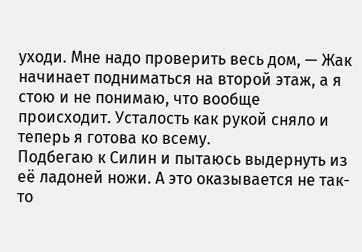уходи. Мне надо проверить весь дом, — Жак начинает подниматься на второй этаж, а я стою и не понимаю, что вообще происходит. Усталость как рукой сняло и теперь я готова ко всему.
Подбегаю к Силин и пытаюсь выдернуть из её ладоней ножи. А это оказывается не так-то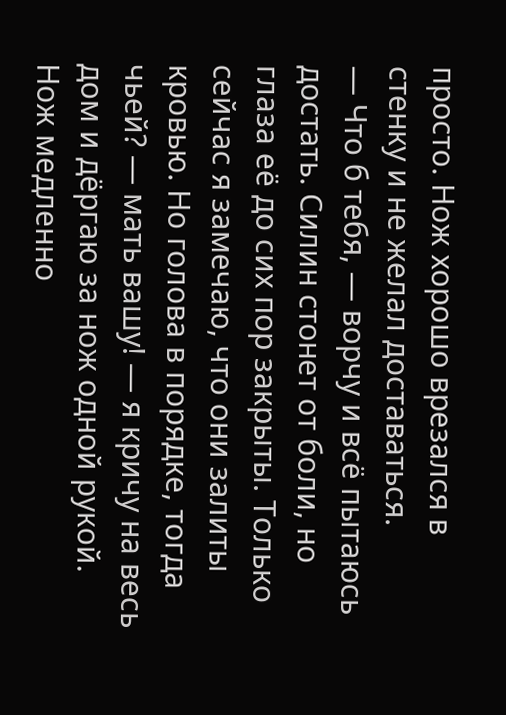просто. Нож хорошо врезался в стенку и не желал доставаться.
— Что б тебя, — ворчу и всё пытаюсь достать. Силин стонет от боли, но глаза её до сих пор закрыты. Только сейчас я замечаю, что они залиты кровью. Но голова в порядке, тогда чьей? — мать вашу! — я кричу на весь дом и дёргаю за нож одной рукой. Нож медленно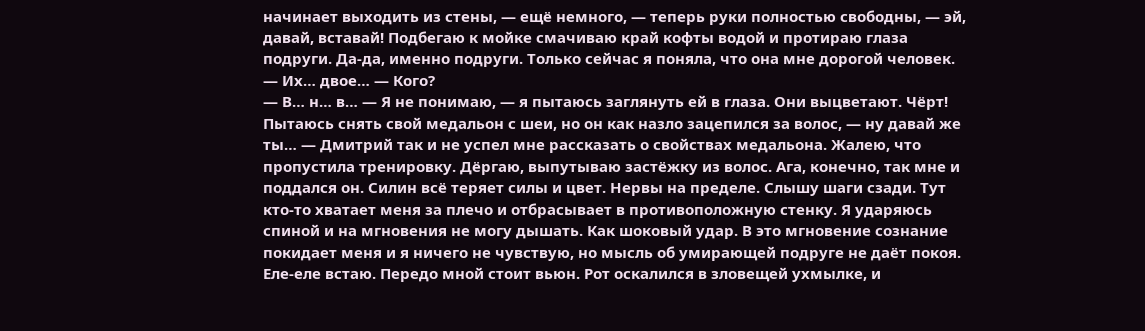начинает выходить из стены, — ещё немного, — теперь руки полностью свободны, — эй, давай, вставай! Подбегаю к мойке смачиваю край кофты водой и протираю глаза подруги. Да-да, именно подруги. Только сейчас я поняла, что она мне дорогой человек.
— Их… двое… — Кого?
— В… н… в… — Я не понимаю, — я пытаюсь заглянуть ей в глаза. Они выцветают. Чёрт! Пытаюсь снять свой медальон с шеи, но он как назло зацепился за волос, — ну давай же ты… — Дмитрий так и не успел мне рассказать о свойствах медальона. Жалею, что пропустила тренировку. Дёргаю, выпутываю застёжку из волос. Ага, конечно, так мне и поддался он. Силин всё теряет силы и цвет. Нервы на пределе. Слышу шаги сзади. Тут кто-то хватает меня за плечо и отбрасывает в противоположную стенку. Я ударяюсь спиной и на мгновения не могу дышать. Как шоковый удар. В это мгновение сознание покидает меня и я ничего не чувствую, но мысль об умирающей подруге не даёт покоя. Еле-еле встаю. Передо мной стоит вьюн. Рот оскалился в зловещей ухмылке, и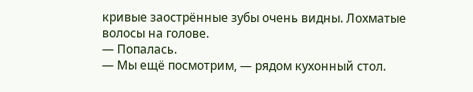кривые заострённые зубы очень видны. Лохматые волосы на голове.
— Попалась.
— Мы ещё посмотрим, — рядом кухонный стол.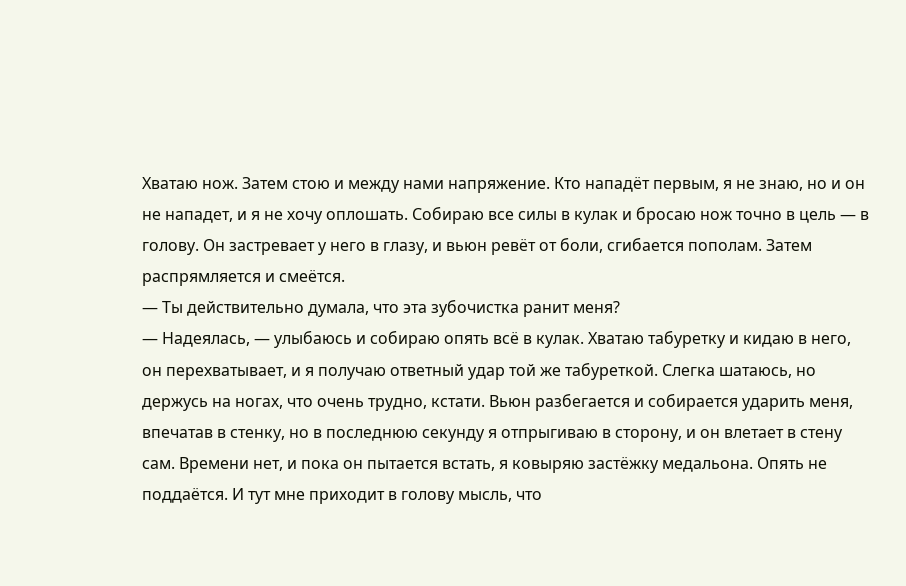Хватаю нож. Затем стою и между нами напряжение. Кто нападёт первым, я не знаю, но и он не нападет, и я не хочу оплошать. Собираю все силы в кулак и бросаю нож точно в цель — в голову. Он застревает у него в глазу, и вьюн ревёт от боли, сгибается пополам. Затем распрямляется и смеётся.
— Ты действительно думала, что эта зубочистка ранит меня?
— Надеялась, — улыбаюсь и собираю опять всё в кулак. Хватаю табуретку и кидаю в него, он перехватывает, и я получаю ответный удар той же табуреткой. Слегка шатаюсь, но держусь на ногах, что очень трудно, кстати. Вьюн разбегается и собирается ударить меня, впечатав в стенку, но в последнюю секунду я отпрыгиваю в сторону, и он влетает в стену сам. Времени нет, и пока он пытается встать, я ковыряю застёжку медальона. Опять не поддаётся. И тут мне приходит в голову мысль, что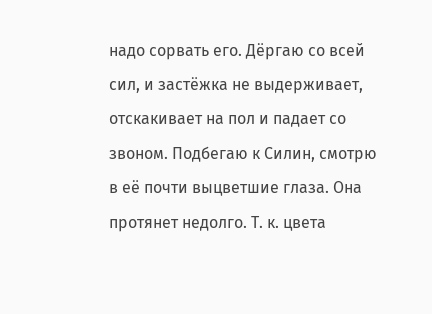надо сорвать его. Дёргаю со всей сил, и застёжка не выдерживает, отскакивает на пол и падает со звоном. Подбегаю к Силин, смотрю в её почти выцветшие глаза. Она протянет недолго. Т. к. цвета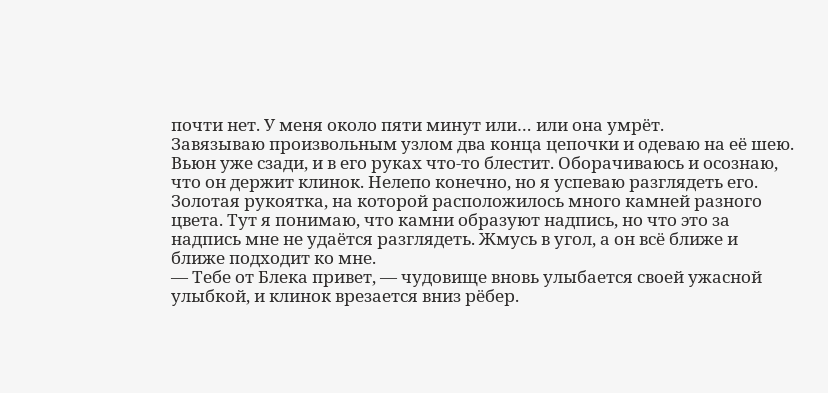почти нет. У меня около пяти минут или… или она умрёт.
Завязываю произвольным узлом два конца цепочки и одеваю на её шею. Вьюн уже сзади, и в его руках что-то блестит. Оборачиваюсь и осознаю, что он держит клинок. Нелепо конечно, но я успеваю разглядеть его. Золотая рукоятка, на которой расположилось много камней разного цвета. Тут я понимаю, что камни образуют надпись, но что это за надпись мне не удаётся разглядеть. Жмусь в угол, а он всё ближе и ближе подходит ко мне.
— Тебе от Блека привет, — чудовище вновь улыбается своей ужасной улыбкой, и клинок врезается вниз рёбер.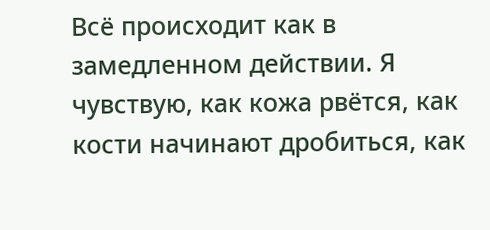Всё происходит как в замедленном действии. Я чувствую, как кожа рвётся, как кости начинают дробиться, как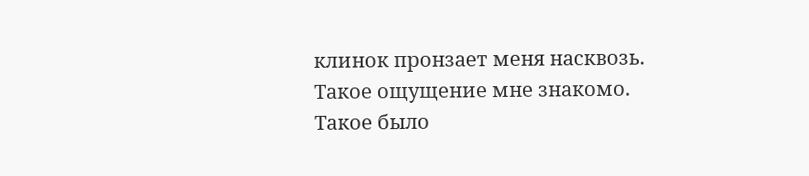клинок пронзает меня насквозь. Такое ощущение мне знакомо. Такое было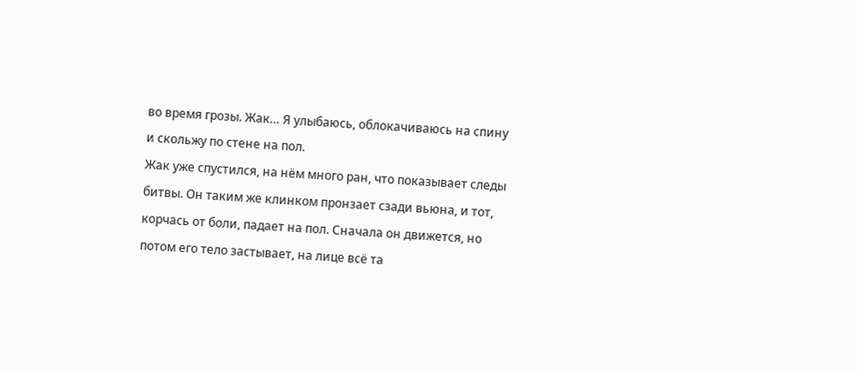во время грозы. Жак… Я улыбаюсь, облокачиваюсь на спину и скольжу по стене на пол.
Жак уже спустился, на нём много ран, что показывает следы битвы. Он таким же клинком пронзает сзади вьюна, и тот, корчась от боли, падает на пол. Сначала он движется, но потом его тело застывает, на лице всё та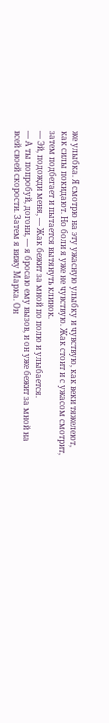же улыбка. Я смотрю на эту ужасную улыбку и чувствую, как веки тяжелеют, как силы покидают. Но боли я уже не чувствую. Жак стоит и с ужасом смотрит, затем подбегает и пытается вытянуть клинок.
— Эй, подожди меня, — Жак бежит за мной по полю и улыбается.
— А ты попробуй, догони, — я бросаю ему вызов, и он уже бежит за мной на всей своей скорости. Затем я вижу Марка. Он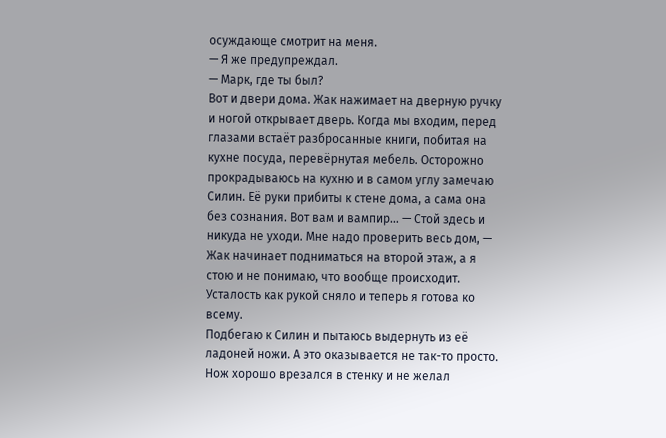осуждающе смотрит на меня.
— Я же предупреждал.
— Марк, где ты был?
Вот и двери дома. Жак нажимает на дверную ручку и ногой открывает дверь. Когда мы входим, перед глазами встаёт разбросанные книги, побитая на кухне посуда, перевёрнутая мебель. Осторожно прокрадываюсь на кухню и в самом углу замечаю Силин. Её руки прибиты к стене дома, а сама она без сознания. Вот вам и вампир… — Стой здесь и никуда не уходи. Мне надо проверить весь дом, — Жак начинает подниматься на второй этаж, а я стою и не понимаю, что вообще происходит. Усталость как рукой сняло и теперь я готова ко всему.
Подбегаю к Силин и пытаюсь выдернуть из её ладоней ножи. А это оказывается не так-то просто. Нож хорошо врезался в стенку и не желал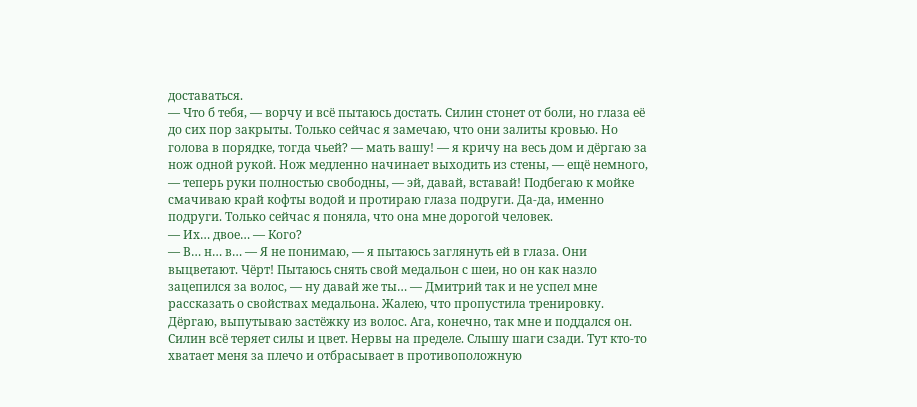доставаться.
— Что б тебя, — ворчу и всё пытаюсь достать. Силин стонет от боли, но глаза её до сих пор закрыты. Только сейчас я замечаю, что они залиты кровью. Но голова в порядке, тогда чьей? — мать вашу! — я кричу на весь дом и дёргаю за нож одной рукой. Нож медленно начинает выходить из стены, — ещё немного, — теперь руки полностью свободны, — эй, давай, вставай! Подбегаю к мойке смачиваю край кофты водой и протираю глаза подруги. Да-да, именно подруги. Только сейчас я поняла, что она мне дорогой человек.
— Их… двое… — Кого?
— В… н… в… — Я не понимаю, — я пытаюсь заглянуть ей в глаза. Они выцветают. Чёрт! Пытаюсь снять свой медальон с шеи, но он как назло зацепился за волос, — ну давай же ты… — Дмитрий так и не успел мне рассказать о свойствах медальона. Жалею, что пропустила тренировку. Дёргаю, выпутываю застёжку из волос. Ага, конечно, так мне и поддался он. Силин всё теряет силы и цвет. Нервы на пределе. Слышу шаги сзади. Тут кто-то хватает меня за плечо и отбрасывает в противоположную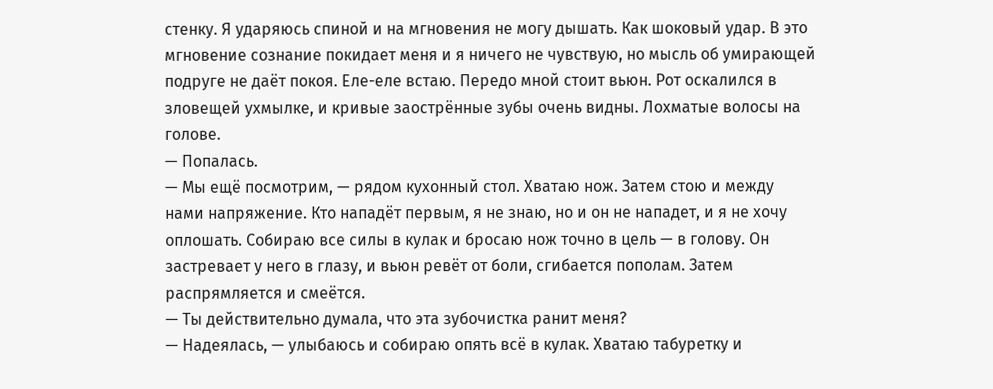стенку. Я ударяюсь спиной и на мгновения не могу дышать. Как шоковый удар. В это мгновение сознание покидает меня и я ничего не чувствую, но мысль об умирающей подруге не даёт покоя. Еле-еле встаю. Передо мной стоит вьюн. Рот оскалился в зловещей ухмылке, и кривые заострённые зубы очень видны. Лохматые волосы на голове.
— Попалась.
— Мы ещё посмотрим, — рядом кухонный стол. Хватаю нож. Затем стою и между нами напряжение. Кто нападёт первым, я не знаю, но и он не нападет, и я не хочу оплошать. Собираю все силы в кулак и бросаю нож точно в цель — в голову. Он застревает у него в глазу, и вьюн ревёт от боли, сгибается пополам. Затем распрямляется и смеётся.
— Ты действительно думала, что эта зубочистка ранит меня?
— Надеялась, — улыбаюсь и собираю опять всё в кулак. Хватаю табуретку и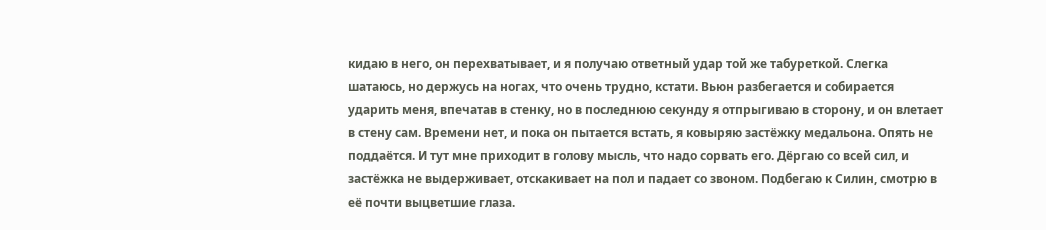кидаю в него, он перехватывает, и я получаю ответный удар той же табуреткой. Слегка шатаюсь, но держусь на ногах, что очень трудно, кстати. Вьюн разбегается и собирается ударить меня, впечатав в стенку, но в последнюю секунду я отпрыгиваю в сторону, и он влетает в стену сам. Времени нет, и пока он пытается встать, я ковыряю застёжку медальона. Опять не поддаётся. И тут мне приходит в голову мысль, что надо сорвать его. Дёргаю со всей сил, и застёжка не выдерживает, отскакивает на пол и падает со звоном. Подбегаю к Силин, смотрю в её почти выцветшие глаза.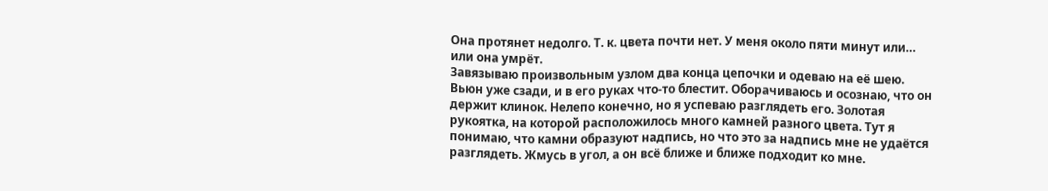Она протянет недолго. Т. к. цвета почти нет. У меня около пяти минут или… или она умрёт.
Завязываю произвольным узлом два конца цепочки и одеваю на её шею. Вьюн уже сзади, и в его руках что-то блестит. Оборачиваюсь и осознаю, что он держит клинок. Нелепо конечно, но я успеваю разглядеть его. Золотая рукоятка, на которой расположилось много камней разного цвета. Тут я понимаю, что камни образуют надпись, но что это за надпись мне не удаётся разглядеть. Жмусь в угол, а он всё ближе и ближе подходит ко мне.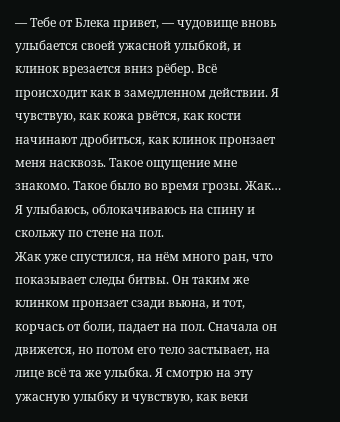— Тебе от Блека привет, — чудовище вновь улыбается своей ужасной улыбкой, и клинок врезается вниз рёбер. Всё происходит как в замедленном действии. Я чувствую, как кожа рвётся, как кости начинают дробиться, как клинок пронзает меня насквозь. Такое ощущение мне знакомо. Такое было во время грозы. Жак… Я улыбаюсь, облокачиваюсь на спину и скольжу по стене на пол.
Жак уже спустился, на нём много ран, что показывает следы битвы. Он таким же клинком пронзает сзади вьюна, и тот, корчась от боли, падает на пол. Сначала он движется, но потом его тело застывает, на лице всё та же улыбка. Я смотрю на эту ужасную улыбку и чувствую, как веки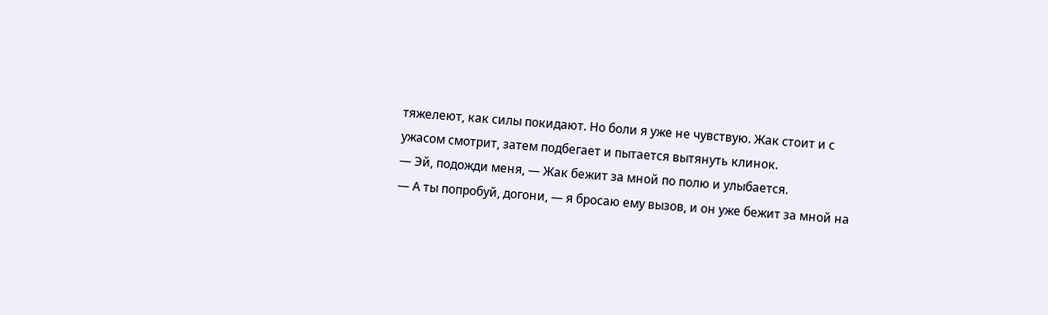тяжелеют, как силы покидают. Но боли я уже не чувствую. Жак стоит и с ужасом смотрит, затем подбегает и пытается вытянуть клинок.
— Эй, подожди меня, — Жак бежит за мной по полю и улыбается.
— А ты попробуй, догони, — я бросаю ему вызов, и он уже бежит за мной на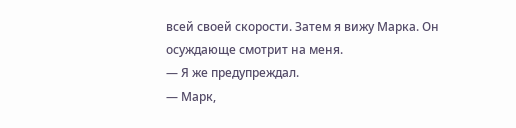всей своей скорости. Затем я вижу Марка. Он осуждающе смотрит на меня.
— Я же предупреждал.
— Марк,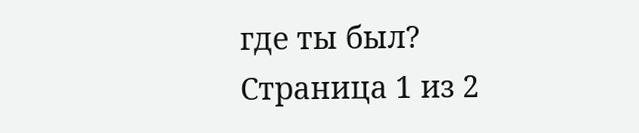где ты был?
Страница 1 из 2